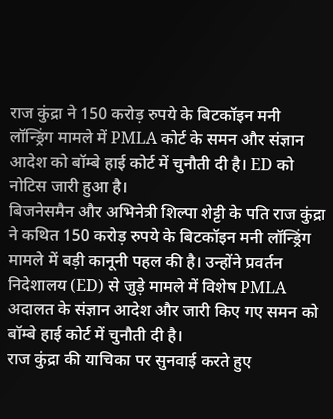राज कुंद्रा ने 150 करोड़ रुपये के बिटकॉइन मनी लॉन्ड्रिंग मामले में PMLA कोर्ट के समन और संज्ञान आदेश को बॉम्बे हाई कोर्ट में चुनौती दी है। ED को नोटिस जारी हुआ है।
बिजनेसमैन और अभिनेत्री शिल्पा शेट्टी के पति राज कुंद्रा ने कथित 150 करोड़ रुपये के बिटकॉइन मनी लॉन्ड्रिंग मामले में बड़ी कानूनी पहल की है। उन्होंने प्रवर्तन निदेशालय (ED) से जुड़े मामले में विशेष PMLA अदालत के संज्ञान आदेश और जारी किए गए समन को बॉम्बे हाई कोर्ट में चुनौती दी है।
राज कुंद्रा की याचिका पर सुनवाई करते हुए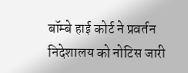बॉम्बे हाई कोर्ट ने प्रवर्तन निदेशालय को नोटिस जारी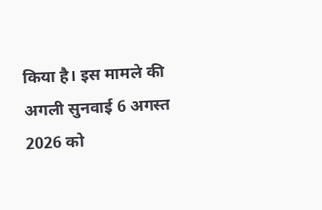किया है। इस मामले की अगली सुनवाई 6 अगस्त 2026 को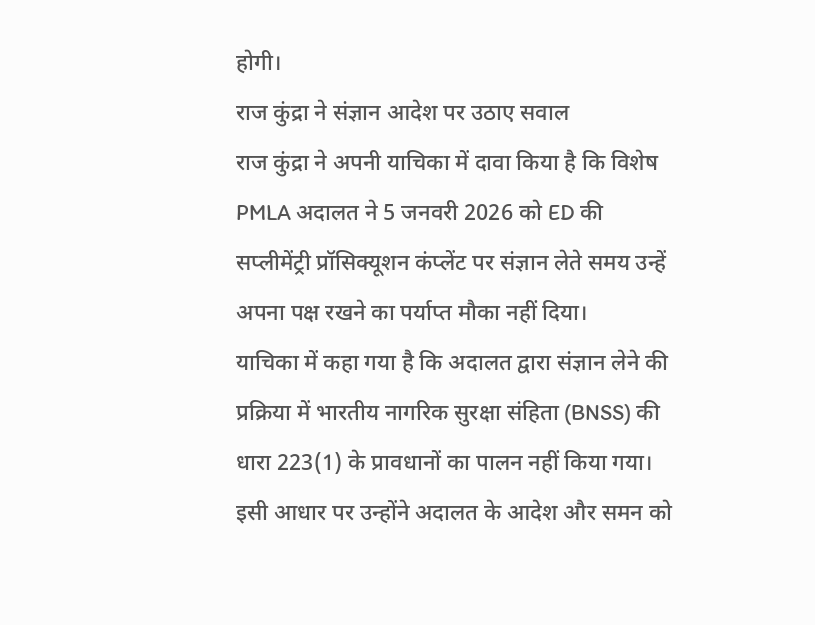होगी।
राज कुंद्रा ने संज्ञान आदेश पर उठाए सवाल
राज कुंद्रा ने अपनी याचिका में दावा किया है कि विशेष PMLA अदालत ने 5 जनवरी 2026 को ED की सप्लीमेंट्री प्रॉसिक्यूशन कंप्लेंट पर संज्ञान लेते समय उन्हें अपना पक्ष रखने का पर्याप्त मौका नहीं दिया।
याचिका में कहा गया है कि अदालत द्वारा संज्ञान लेने की प्रक्रिया में भारतीय नागरिक सुरक्षा संहिता (BNSS) की धारा 223(1) के प्रावधानों का पालन नहीं किया गया। इसी आधार पर उन्होंने अदालत के आदेश और समन को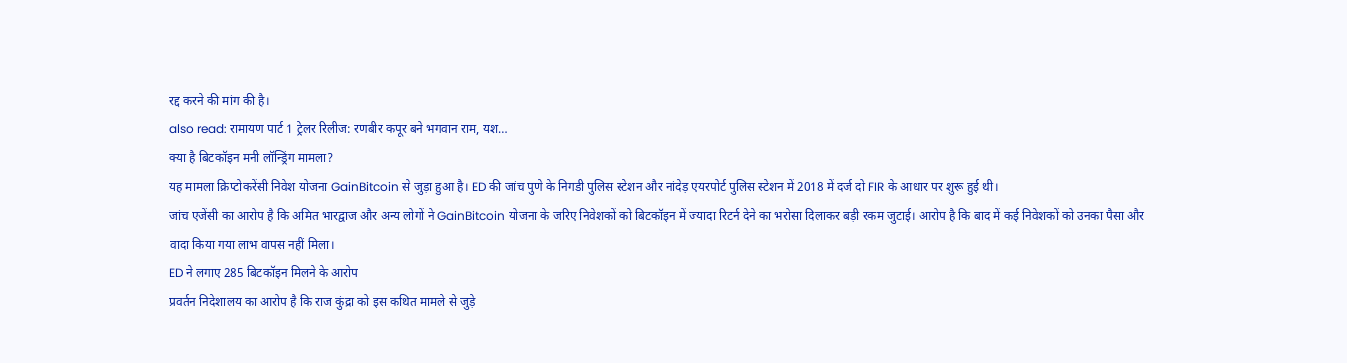रद्द करने की मांग की है।
also read: रामायण पार्ट 1 ट्रेलर रिलीज: रणबीर कपूर बने भगवान राम, यश…
क्या है बिटकॉइन मनी लॉन्ड्रिंग मामला?
यह मामला क्रिप्टोकरेंसी निवेश योजना GainBitcoin से जुड़ा हुआ है। ED की जांच पुणे के निगडी पुलिस स्टेशन और नांदेड़ एयरपोर्ट पुलिस स्टेशन में 2018 में दर्ज दो FIR के आधार पर शुरू हुई थी।
जांच एजेंसी का आरोप है कि अमित भारद्वाज और अन्य लोगों ने GainBitcoin योजना के जरिए निवेशकों को बिटकॉइन में ज्यादा रिटर्न देने का भरोसा दिलाकर बड़ी रकम जुटाई। आरोप है कि बाद में कई निवेशकों को उनका पैसा और वादा किया गया लाभ वापस नहीं मिला।
ED ने लगाए 285 बिटकॉइन मिलने के आरोप
प्रवर्तन निदेशालय का आरोप है कि राज कुंद्रा को इस कथित मामले से जुड़े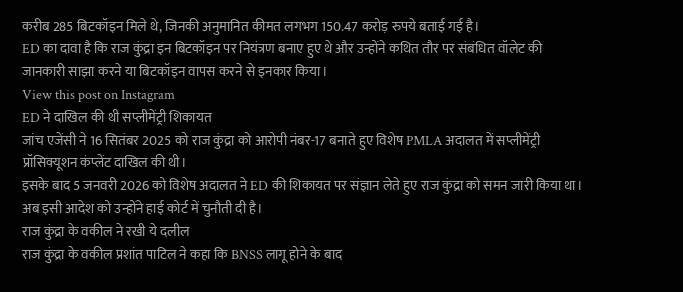करीब 285 बिटकॉइन मिले थे, जिनकी अनुमानित कीमत लगभग 150.47 करोड़ रुपये बताई गई है।
ED का दावा है कि राज कुंद्रा इन बिटकॉइन पर नियंत्रण बनाए हुए थे और उन्होंने कथित तौर पर संबंधित वॉलेट की जानकारी साझा करने या बिटकॉइन वापस करने से इनकार किया।
View this post on Instagram
ED ने दाखिल की थी सप्लीमेंट्री शिकायत
जांच एजेंसी ने 16 सितंबर 2025 को राज कुंद्रा को आरोपी नंबर-17 बनाते हुए विशेष PMLA अदालत में सप्लीमेंट्री प्रॉसिक्यूशन कंप्लेंट दाखिल की थी।
इसके बाद 5 जनवरी 2026 को विशेष अदालत ने ED की शिकायत पर संज्ञान लेते हुए राज कुंद्रा को समन जारी किया था। अब इसी आदेश को उन्होंने हाई कोर्ट में चुनौती दी है।
राज कुंद्रा के वकील ने रखी ये दलील
राज कुंद्रा के वकील प्रशांत पाटिल ने कहा कि BNSS लागू होने के बाद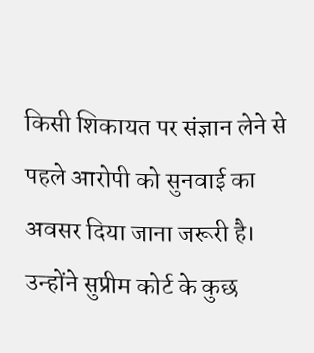किसी शिकायत पर संज्ञान लेने से पहले आरोपी को सुनवाई का अवसर दिया जाना जरूरी है।
उन्होंने सुप्रीम कोर्ट के कुछ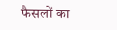फैसलों का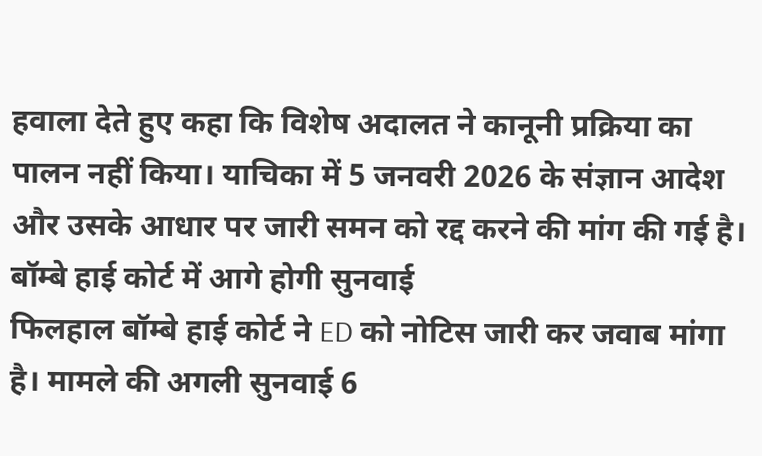हवाला देते हुए कहा कि विशेष अदालत ने कानूनी प्रक्रिया का पालन नहीं किया। याचिका में 5 जनवरी 2026 के संज्ञान आदेश और उसके आधार पर जारी समन को रद्द करने की मांग की गई है।
बॉम्बे हाई कोर्ट में आगे होगी सुनवाई
फिलहाल बॉम्बे हाई कोर्ट ने ED को नोटिस जारी कर जवाब मांगा है। मामले की अगली सुनवाई 6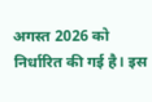अगस्त 2026 को निर्धारित की गई है। इस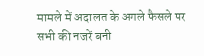मामले में अदालत के अगले फैसले पर सभी की नजरें बनी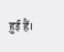हुई हैं।